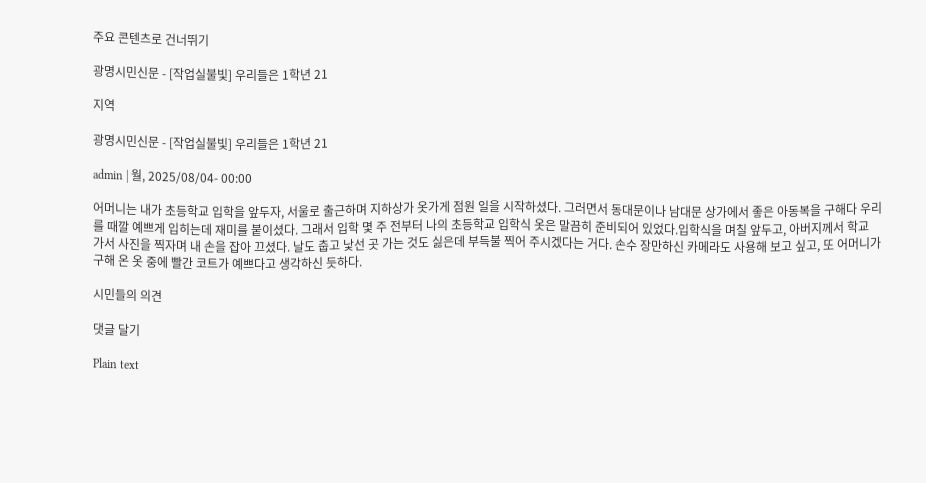주요 콘텐츠로 건너뛰기

광명시민신문 - [작업실불빛] 우리들은 1학년 21

지역

광명시민신문 - [작업실불빛] 우리들은 1학년 21

admin | 월, 2025/08/04- 00:00

어머니는 내가 초등학교 입학을 앞두자, 서울로 출근하며 지하상가 옷가게 점원 일을 시작하셨다. 그러면서 동대문이나 남대문 상가에서 좋은 아동복을 구해다 우리를 때깔 예쁘게 입히는데 재미를 붙이셨다. 그래서 입학 몇 주 전부터 나의 초등학교 입학식 옷은 말끔히 준비되어 있었다.입학식을 며칠 앞두고, 아버지께서 학교 가서 사진을 찍자며 내 손을 잡아 끄셨다. 날도 춥고 낯선 곳 가는 것도 싫은데 부득불 찍어 주시겠다는 거다. 손수 장만하신 카메라도 사용해 보고 싶고, 또 어머니가 구해 온 옷 중에 빨간 코트가 예쁘다고 생각하신 듯하다.

시민들의 의견

댓글 달기

Plain text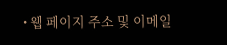• 웹 페이지 주소 및 이메일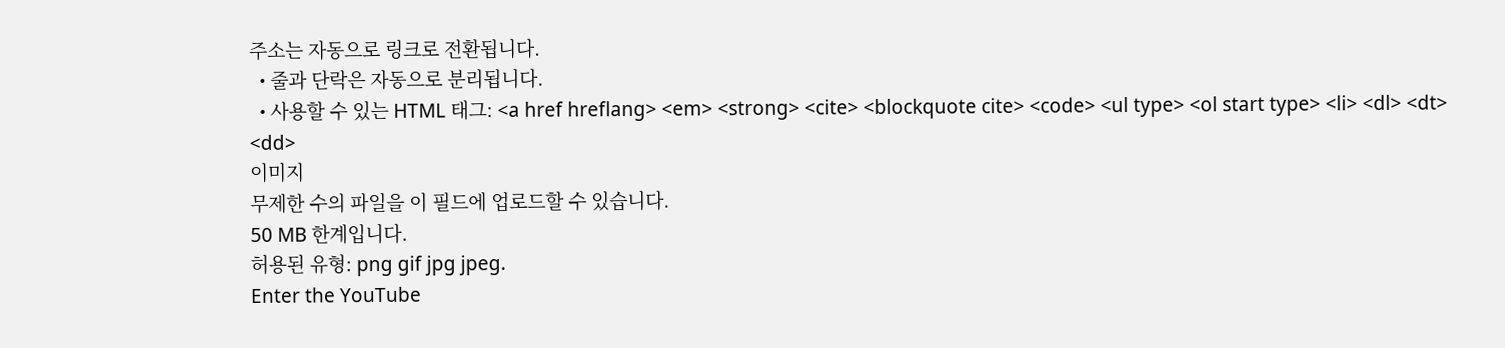주소는 자동으로 링크로 전환됩니다.
  • 줄과 단락은 자동으로 분리됩니다.
  • 사용할 수 있는 HTML 태그: <a href hreflang> <em> <strong> <cite> <blockquote cite> <code> <ul type> <ol start type> <li> <dl> <dt> <dd>
이미지
무제한 수의 파일을 이 필드에 업로드할 수 있습니다.
50 MB 한계입니다.
허용된 유형: png gif jpg jpeg.
Enter the YouTube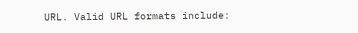URL. Valid URL formats include: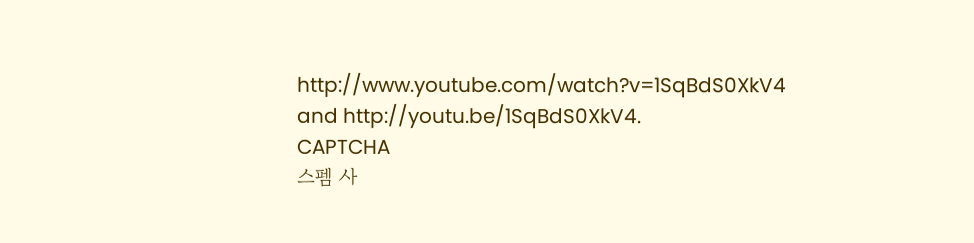http://www.youtube.com/watch?v=1SqBdS0XkV4 and http://youtu.be/1SqBdS0XkV4.
CAPTCHA
스펨 사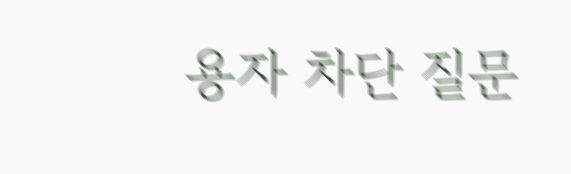용자 차단 질문